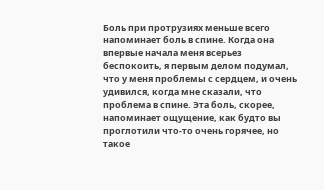Боль при протрузиях меньше всего напоминает боль в спине. Когда она впервые начала меня всерьез беспокоить, я первым делом подумал, что у меня проблемы с сердцем, и очень удивился, когда мне сказали, что проблема в спине. Эта боль, скорее, напоминает ощущение, как будто вы проглотили что-то очень горячее, но такое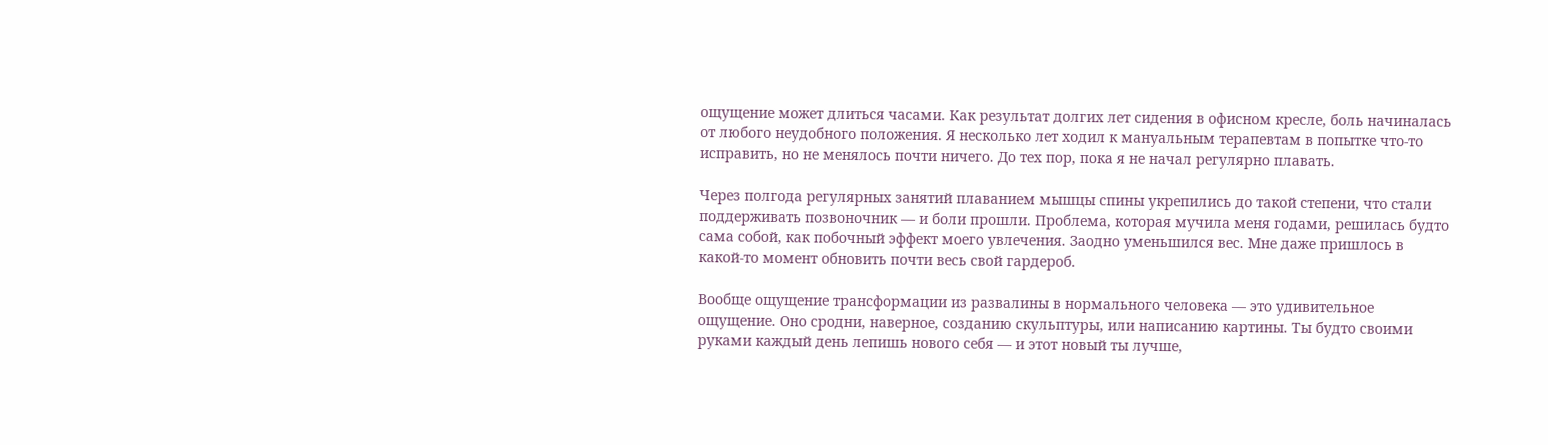ощущение может длиться часами. Как результат долгих лет сидения в офисном кресле, боль начиналась от любого неудобного положения. Я несколько лет ходил к мануальным терапевтам в попытке что-то исправить, но не менялось почти ничего. До тех пор, пока я не начал регулярно плавать.

Через полгода регулярных занятий плаванием мышцы спины укрепились до такой степени, что стали поддерживать позвоночник — и боли прошли. Проблема, которая мучила меня годами, решилась будто сама собой, как побочный эффект моего увлечения. Заодно уменьшился вес. Мне даже пришлось в какой-то момент обновить почти весь свой гардероб.

Вообще ощущение трансформации из развалины в нормального человека — это удивительное ощущение. Оно сродни, наверное, созданию скульптуры, или написанию картины. Ты будто своими руками каждый день лепишь нового себя — и этот новый ты лучше,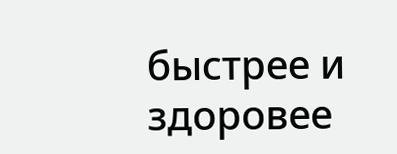быстрее и здоровее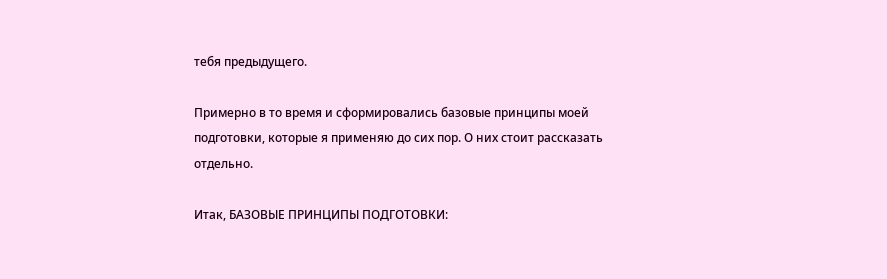тебя предыдущего.

Примерно в то время и сформировались базовые принципы моей подготовки, которые я применяю до сих пор. О них стоит рассказать отдельно.

Итак, БАЗОВЫЕ ПРИНЦИПЫ ПОДГОТОВКИ: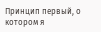Принцип первый, о котором я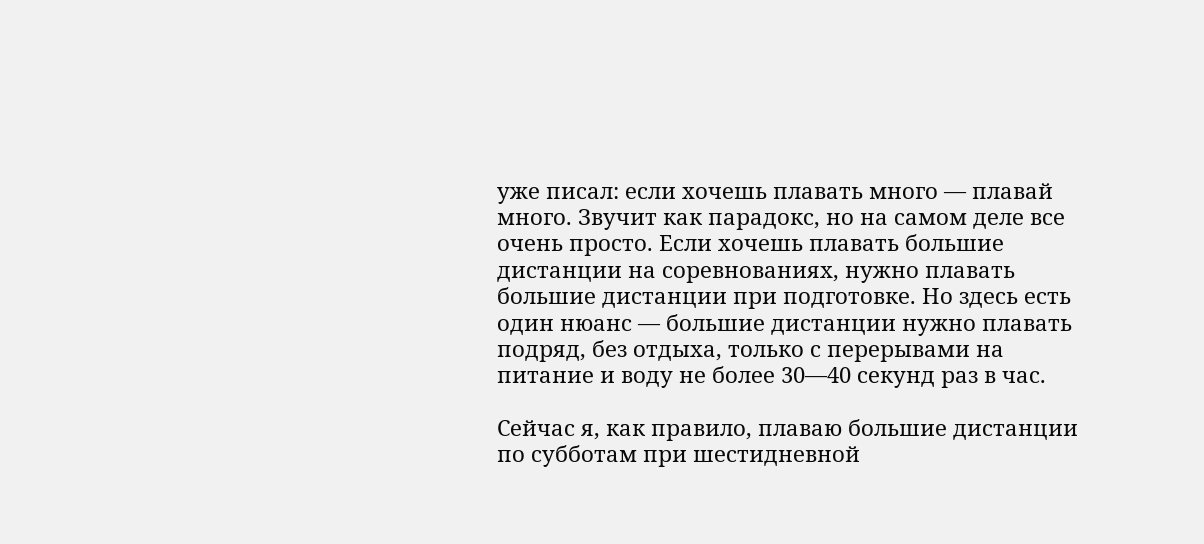уже писал: если хочешь плавать много — плавай много. Звучит как парадокс, но на самом деле все очень просто. Если хочешь плавать большие дистанции на соревнованиях, нужно плавать большие дистанции при подготовке. Но здесь есть один нюанс — большие дистанции нужно плавать подряд, без отдыха, только с перерывами на питание и воду не более 30—40 секунд раз в час.

Сейчас я, как правило, плаваю большие дистанции по субботам при шестидневной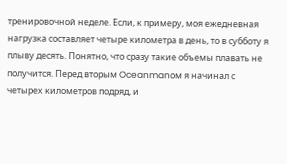тренировочной неделе. Если, к примеру, моя ежедневная нагрузка составляет четыре километра в день, то в субботу я плыву десять. Понятно, что сразу такие объемы плавать не получится. Перед вторым Oceanmanом я начинал с четырех километров подряд, и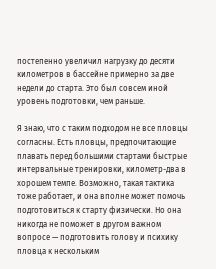постепенно увеличил нагрузку до десяти километров в бассейне примерно за две недели до старта. Это был совсем иной уровень подготовки, чем раньше.

Я знаю, что с таким подходом не все пловцы согласны. Есть пловцы, предпочитающие плавать перед большими стартами быстрые интервальные тренировки, километр-два в хорошем темпе. Возможно, такая тактика тоже работает, и она вполне может помочь подготовиться к старту физически. Но она никогда не поможет в другом важном вопросе — подготовить голову и психику пловца к нескольким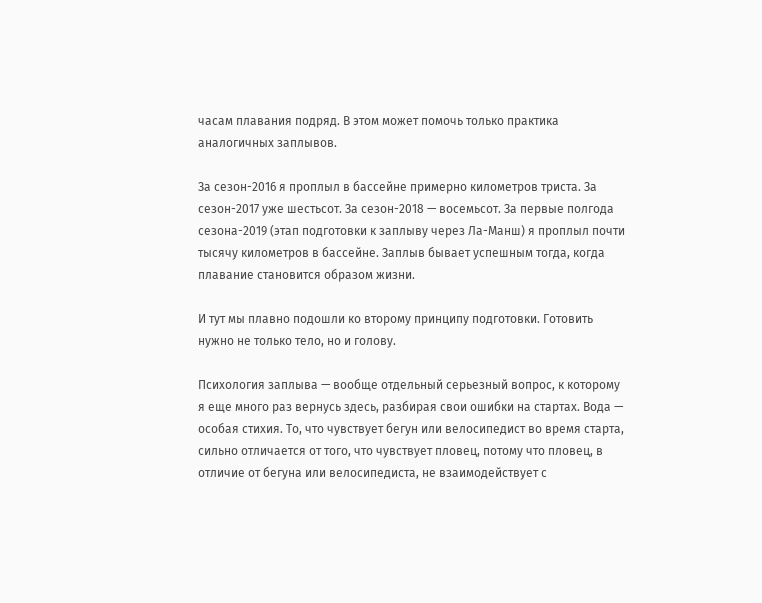часам плавания подряд. В этом может помочь только практика аналогичных заплывов.

За сезон-2016 я проплыл в бассейне примерно километров триста. За сезон-2017 уже шестьсот. За сезон-2018 — восемьсот. За первые полгода сезона-2019 (этап подготовки к заплыву через Ла-Манш) я проплыл почти тысячу километров в бассейне. Заплыв бывает успешным тогда, когда плавание становится образом жизни.

И тут мы плавно подошли ко второму принципу подготовки. Готовить нужно не только тело, но и голову.

Психология заплыва — вообще отдельный серьезный вопрос, к которому я еще много раз вернусь здесь, разбирая свои ошибки на стартах. Вода — особая стихия. То, что чувствует бегун или велосипедист во время старта, сильно отличается от того, что чувствует пловец, потому что пловец, в отличие от бегуна или велосипедиста, не взаимодействует с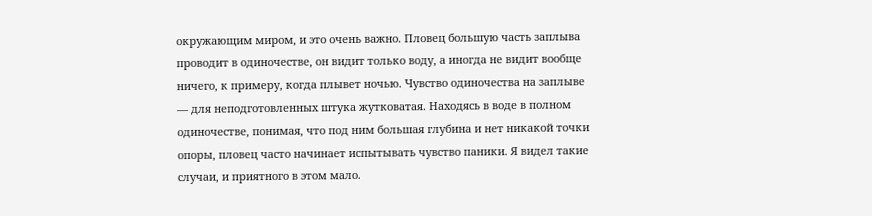окружающим миром, и это очень важно. Пловец большую часть заплыва проводит в одиночестве, он видит только воду, а иногда не видит вообще ничего, к примеру, когда плывет ночью. Чувство одиночества на заплыве — для неподготовленных штука жутковатая. Находясь в воде в полном одиночестве, понимая, что под ним большая глубина и нет никакой точки опоры, пловец часто начинает испытывать чувство паники. Я видел такие случаи, и приятного в этом мало.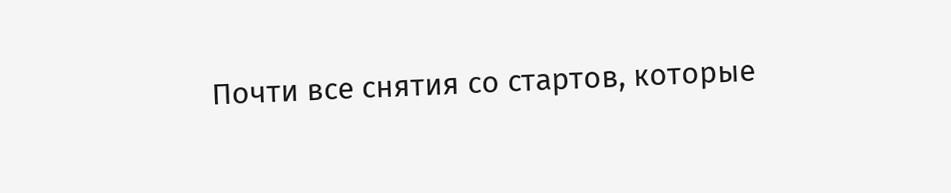Почти все снятия со стартов, которые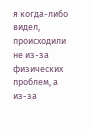я когда-либо видел, происходили не из-за физических проблем, а из-за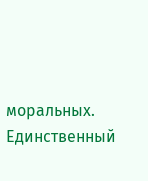моральных. Единственный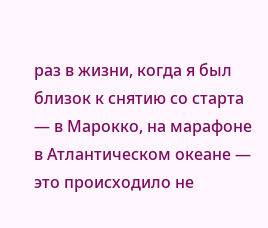раз в жизни, когда я был близок к снятию со старта — в Марокко, на марафоне в Атлантическом океане — это происходило не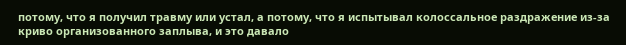потому, что я получил травму или устал, а потому, что я испытывал колоссальное раздражение из-за криво организованного заплыва, и это давало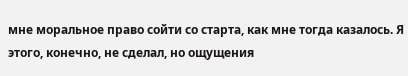мне моральное право сойти со старта, как мне тогда казалось. Я этого, конечно, не сделал, но ощущения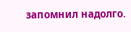запомнил надолго.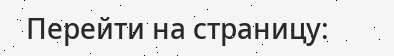Перейти на страницу: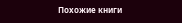Похожие книги